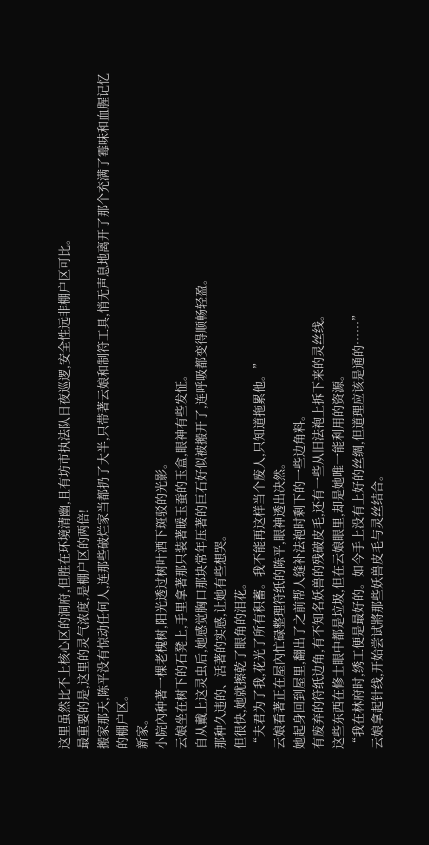这里虽然比不上核心区的洞府,但胜在环境清幽,且有坊市执法队日夜巡逻,安全性远非棚户区可比。
最重要的是,这里的灵气浓度,是棚户区的两倍!
搬家那天,陈平没有惊动任何人,连那些破烂家当都扔了大半,只带著云娘和制符工具,悄无声息地离开了那个充满了霉味和血腥记忆的棚户区。
新家。
小院內种著一棵老槐树,阳光透过树叶洒下斑驳的光影。
云娘坐在树下的石凳上,手里拿著那只装著暖玉蚕的玉盒,眼神有些发怔。
自从戴上这灵虫后,她感觉胸口那块常年压著的巨石好似被搬开了,连呼吸都变得顺畅轻盈。
那种久违的、活著的实感,让她有些想哭。
但很快,她就擦乾了眼角的泪花。
“夫君为了我,花光了所有积蓄。我不能再这样当个废人,只知道拖累他。”
云娘看著正在屋內忙碌整理符纸的陈平,眼神透出决然。
她起身回到屋里,翻出了之前帮人缝补法袍时剩下的一些边角料。
有废弃的符纸边角,有不知名妖兽的残破皮毛,还有一些从旧法袍上拆下来的灵丝线。
这些东西在修士眼中都是垃圾,但在云娘眼里,却是她唯一能利用的资源。
“我在林府时,绣工便是最好的。如今手上没有上好的丝绸,但道理应该是通的……”
云娘拿起针线,开始尝试將那些妖兽皮毛与灵丝结合。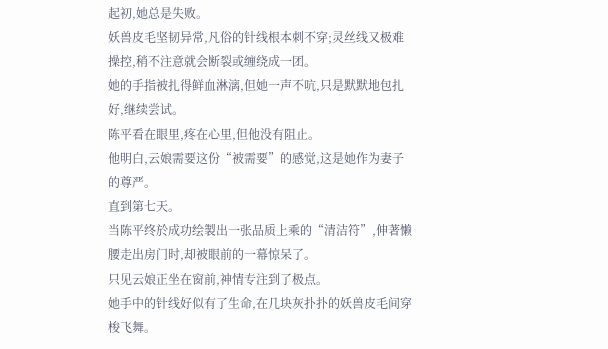起初,她总是失败。
妖兽皮毛坚韧异常,凡俗的针线根本刺不穿;灵丝线又极难操控,稍不注意就会断裂或缠绕成一团。
她的手指被扎得鲜血淋漓,但她一声不吭,只是默默地包扎好,继续尝试。
陈平看在眼里,疼在心里,但他没有阻止。
他明白,云娘需要这份“被需要”的感觉,这是她作为妻子的尊严。
直到第七天。
当陈平终於成功绘製出一张品质上乘的“清洁符”,伸著懒腰走出房门时,却被眼前的一幕惊呆了。
只见云娘正坐在窗前,神情专注到了极点。
她手中的针线好似有了生命,在几块灰扑扑的妖兽皮毛间穿梭飞舞。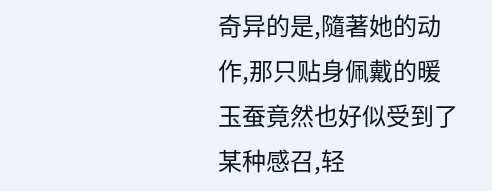奇异的是,隨著她的动作,那只贴身佩戴的暖玉蚕竟然也好似受到了某种感召,轻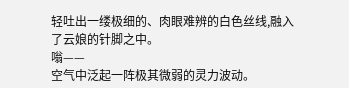轻吐出一缕极细的、肉眼难辨的白色丝线,融入了云娘的针脚之中。
嗡——
空气中泛起一阵极其微弱的灵力波动。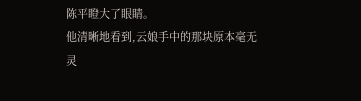陈平瞪大了眼睛。
他清晰地看到,云娘手中的那块原本毫无灵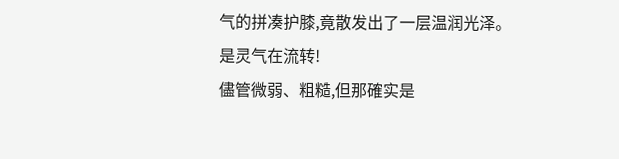气的拼凑护膝,竟散发出了一层温润光泽。
是灵气在流转!
儘管微弱、粗糙,但那確实是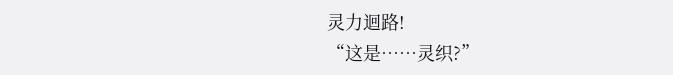灵力迴路!
“这是……灵织?”